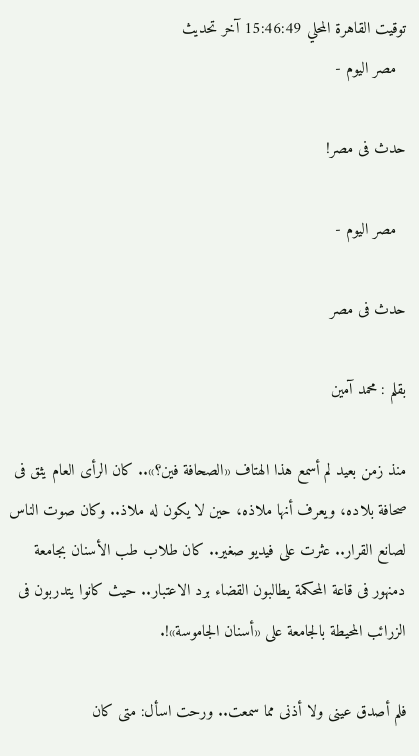توقيت القاهرة المحلي 15:46:49 آخر تحديث
  مصر اليوم -

حدث فى مصر!

  مصر اليوم -

حدث فى مصر

بقلم : محمد آمين

منذ زمن بعيد لم أسمع هذا الهتاف «الصحافة فين؟».. كان الرأى العام يثق فى صحافة بلاده، ويعرف أنها ملاذه، حين لا يكون له ملاذ.. وكان صوت الناس لصانع القرار.. عثرت على فيديو صغير.. كان طلاب طب الأسنان بجامعة دمنهور فى قاعة المحكمة يطالبون القضاء برد الاعتبار.. حيث كانوا يتدربون فى الزرائب المحيطة بالجامعة على «أسنان الجاموسة»!.

فلم أصدق عينى ولا أذنى مما سمعت.. ورحت اسأل: متى كان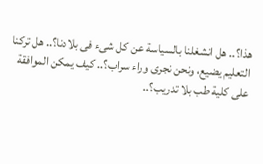هذا؟.. هل انشغلنا بالسياسة عن كل شىء فى بلادنا؟.. هل تركنا التعليم يضيع، ونحن نجرى وراء سراب؟.. كيف يمكن الموافقة على كلية طب بلا تدريب؟..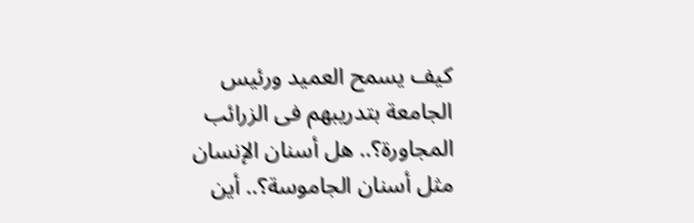كيف يسمح العميد ورئيس الجامعة بتدريبهم فى الزرائب المجاورة؟.. هل أسنان الإنسان مثل أسنان الجاموسة؟.. أين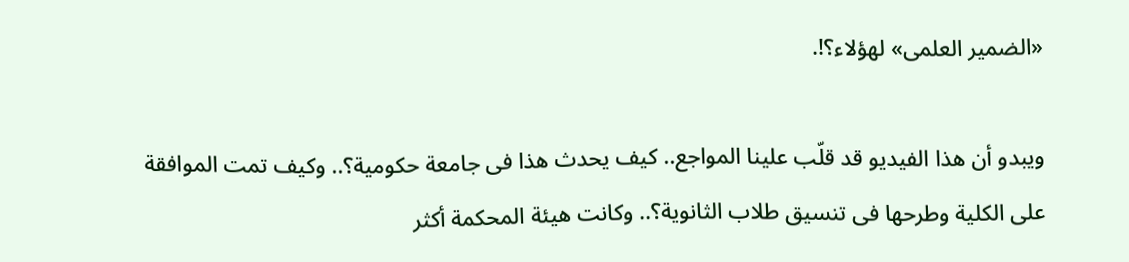«الضمير العلمى» لهؤلاء؟!.

ويبدو أن هذا الفيديو قد قلّب علينا المواجع.. كيف يحدث هذا فى جامعة حكومية؟.. وكيف تمت الموافقة على الكلية وطرحها فى تنسيق طلاب الثانوية؟.. وكانت هيئة المحكمة أكثر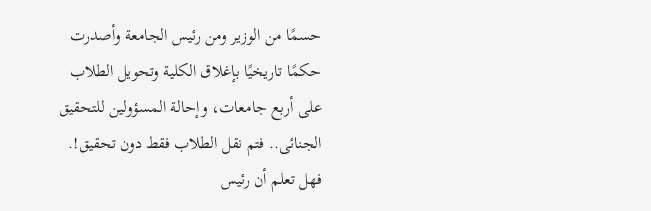حسمًا من الوزير ومن رئيس الجامعة وأصدرت حكمًا تاريخيًا بإغلاق الكلية وتحويل الطلاب على أربع جامعات، وإحالة المسؤولين للتحقيق الجنائى.. فتم نقل الطلاب فقط دون تحقيق!. فهل تعلم أن رئيس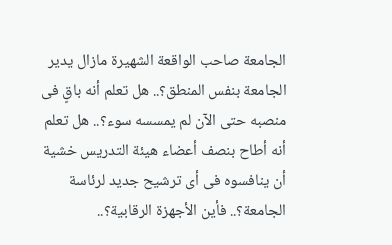الجامعة صاحب الواقعة الشهيرة مازال يدير الجامعة بنفس المنطق؟.. هل تعلم أنه باقٍ فى منصبه حتى الآن لم يمسسه سوء؟.. هل تعلم أنه أطاح بنصف أعضاء هيئة التدريس خشية أن ينافسوه فى أى ترشيح جديد لرئاسة الجامعة؟.. فأين الأجهزة الرقابية؟..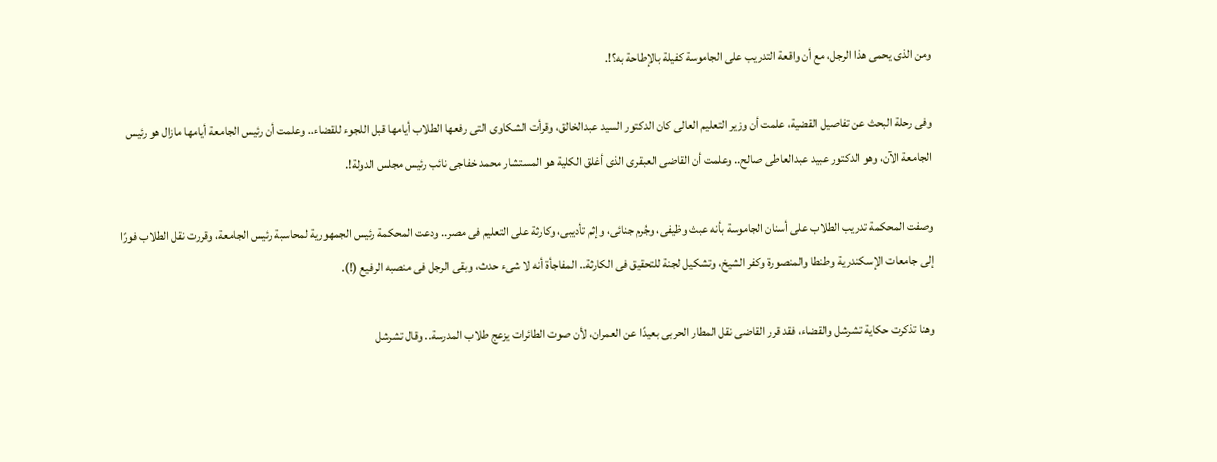ومن الذى يحمى هذا الرجل، مع أن واقعة التدريب على الجاموسة كفيلة بالإطاحة به؟!.

وفى رحلة البحث عن تفاصيل القضية، علمت أن وزير التعليم العالى كان الدكتور السيد عبدالخالق، وقرأت الشكاوى التى رفعها الطلاب أيامها قبل اللجوء للقضاء.. وعلمت أن رئيس الجامعة أيامها مازال هو رئيس الجامعة الآن، وهو الدكتور عبيد عبدالعاطى صالح.. وعلمت أن القاضى العبقرى الذى أغلق الكلية هو المستشار محمد خفاجى نائب رئيس مجلس الدولة!.

وصفت المحكمة تدريب الطلاب على أسنان الجاموسة بأنه عبث وظيفى، وجُرم جنائى، وإثم تأديبى، وكارثة على التعليم فى مصر.. ودعت المحكمة رئيس الجمهورية لمحاسبة رئيس الجامعة، وقررت نقل الطلاب فورًا إلى جامعات الإسكندرية وطنطا والمنصورة وكفر الشيخ، وتشكيل لجنة للتحقيق فى الكارثة.. المفاجأة أنه لا شىء حدث، وبقى الرجل فى منصبه الرفيع (!).

وهنا تذكرت حكاية تشرشل والقضاء، فقد قرر القاضى نقل المطار الحربى بعيدًا عن العمران، لأن صوت الطائرات يزعج طلاب المدرسة.. وقال تشرشل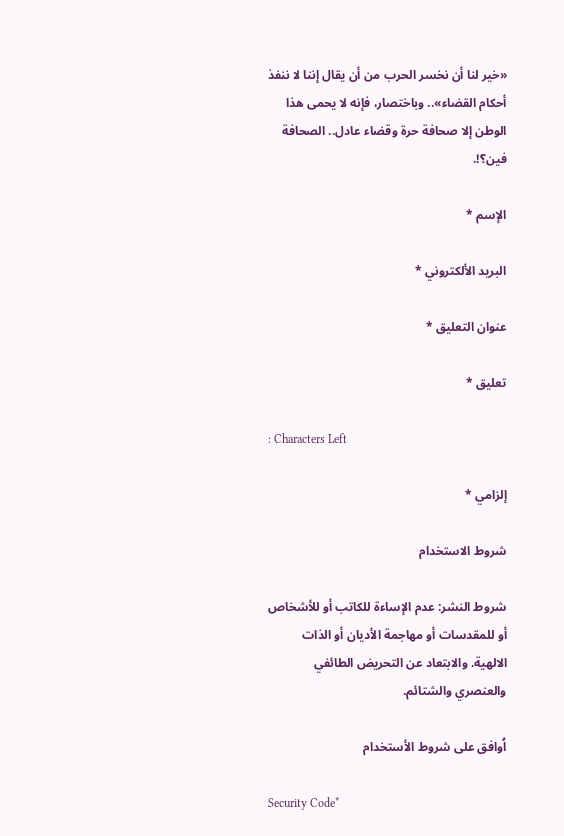«خير لنا أن نخسر الحرب من أن يقال إننا لا ننفذ أحكام القضاء».. وباختصار، فإنه لا يحمى هذا الوطن إلا صحافة حرة وقضاء عادل.. الصحافة فين؟!.

الإسم *

البريد الألكتروني *

عنوان التعليق *

تعليق *

: Characters Left

إلزامي *

شروط الاستخدام

شروط النشر: عدم الإساءة للكاتب أو للأشخاص أو للمقدسات أو مهاجمة الأديان أو الذات الالهية. والابتعاد عن التحريض الطائفي والعنصري والشتائم.

اُوافق على شروط الأستخدام

Security Code*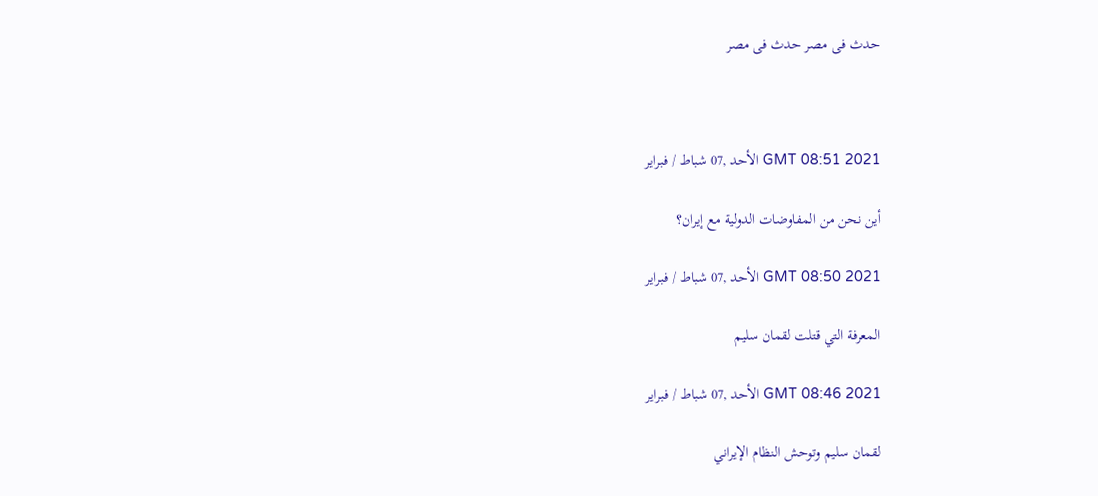حدث فى مصر حدث فى مصر



GMT 08:51 2021 الأحد ,07 شباط / فبراير

أين نحن من المفاوضات الدولية مع إيران؟

GMT 08:50 2021 الأحد ,07 شباط / فبراير

المعرفة التي قتلت لقمان سليم

GMT 08:46 2021 الأحد ,07 شباط / فبراير

لقمان سليم وتوحش النظام الإيراني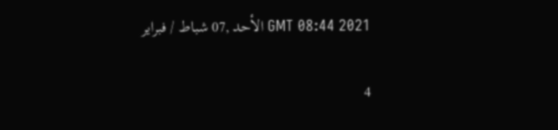GMT 08:44 2021 الأحد ,07 شباط / فبراير

4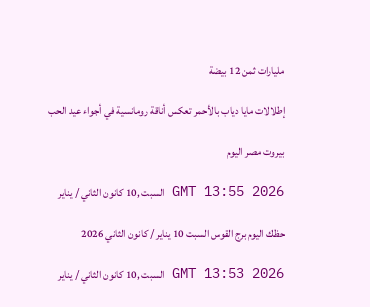مليارات ثمن 12 بيضة

إطلالات مايا دياب بالأحمر تعكس أناقة رومانسية في أجواء عيد الحب

بيروت مصر اليوم

GMT 13:55 2026 السبت ,10 كانون الثاني / يناير

حظك اليوم برج القوس السبت 10 يناير / كانون الثاني 2026

GMT 13:53 2026 السبت ,10 كانون الثاني / يناير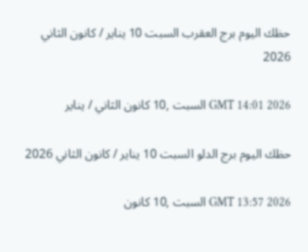حظك اليوم برج العقرب السبت 10 يناير / كانون الثاني 2026

GMT 14:01 2026 السبت ,10 كانون الثاني / يناير

حظك اليوم برج الدلو السبت 10 يناير / كانون الثاني 2026

GMT 13:57 2026 السبت ,10 كانون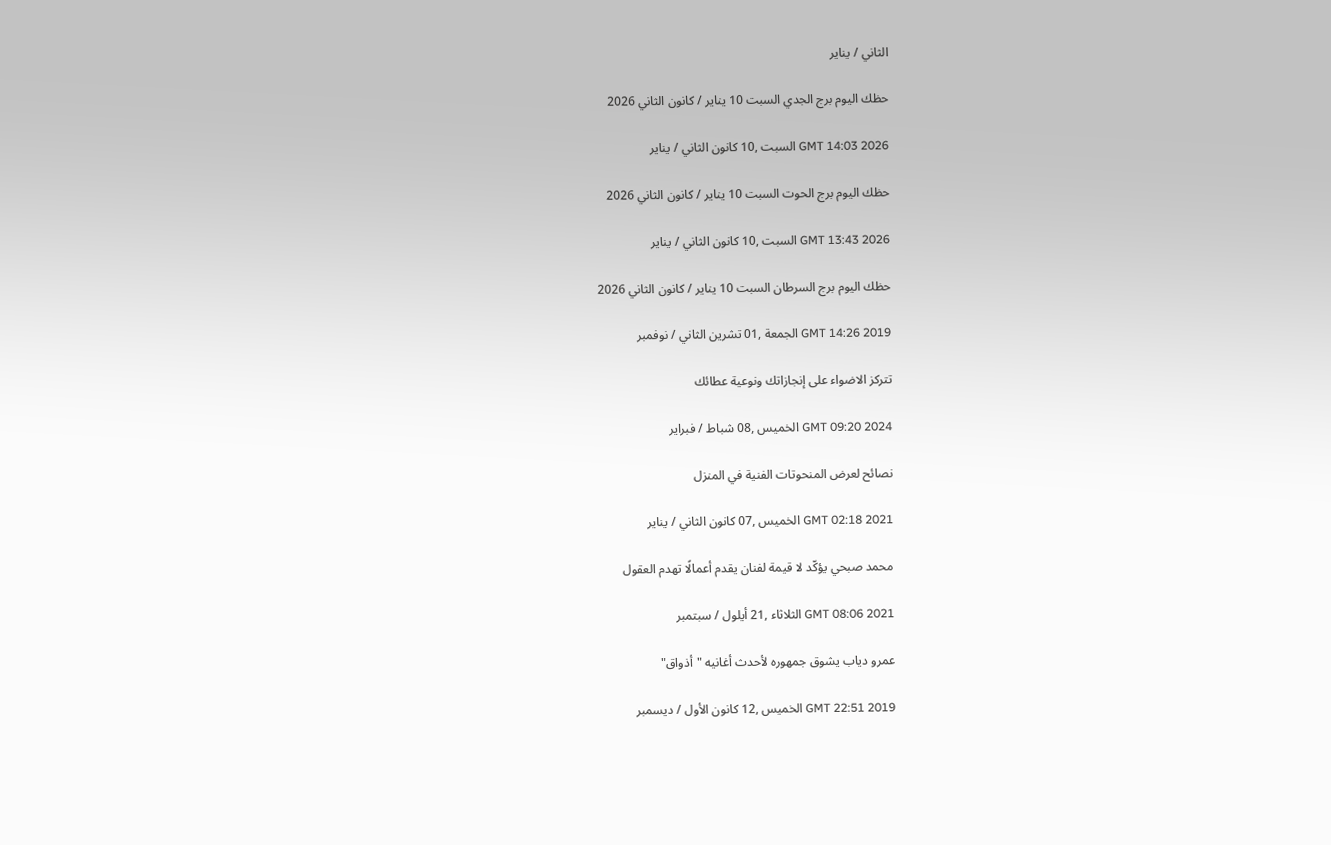الثاني / يناير

حظك اليوم برج الجدي السبت 10 يناير / كانون الثاني 2026

GMT 14:03 2026 السبت ,10 كانون الثاني / يناير

حظك اليوم برج الحوت السبت 10 يناير / كانون الثاني 2026

GMT 13:43 2026 السبت ,10 كانون الثاني / يناير

حظك اليوم برج السرطان السبت 10 يناير / كانون الثاني 2026

GMT 14:26 2019 الجمعة ,01 تشرين الثاني / نوفمبر

تتركز الاضواء على إنجازاتك ونوعية عطائك

GMT 09:20 2024 الخميس ,08 شباط / فبراير

نصائح لعرض المنحوتات الفنية في المنزل

GMT 02:18 2021 الخميس ,07 كانون الثاني / يناير

محمد صبحي يؤكّد لا قيمة لفنان يقدم أعمالًا تهدم العقول

GMT 08:06 2021 الثلاثاء ,21 أيلول / سبتمبر

عمرو دياب يشوق جمهوره لأحدث أغانيه "أذواق"

GMT 22:51 2019 الخميس ,12 كانون الأول / ديسمبر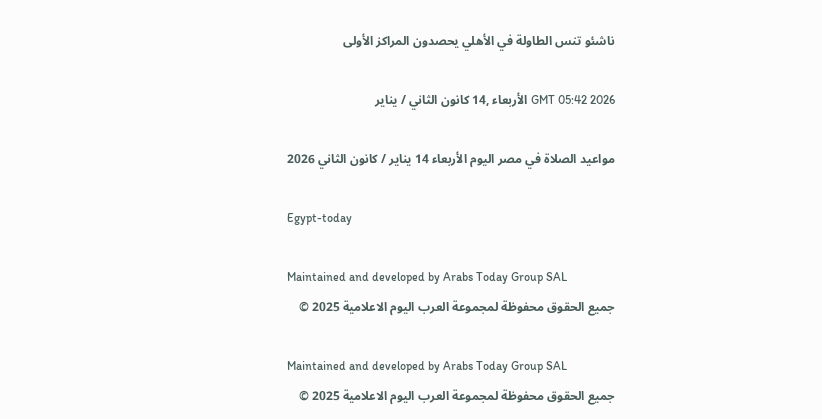ناشئو تنس الطاولة في الأهلي يحصدون المراكز الأولى

GMT 05:42 2026 الأربعاء ,14 كانون الثاني / يناير

مواعيد الصلاة في مصر اليوم الأربعاء 14 يناير / كانون الثاني 2026

Egypt-today

Maintained and developed by Arabs Today Group SAL
جميع الحقوق محفوظة لمجموعة العرب اليوم الاعلامية 2025 ©

Maintained and developed by Arabs Today Group SAL
جميع الحقوق محفوظة لمجموعة العرب اليوم الاعلامية 2025 ©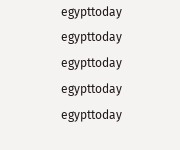egypttoday egypttoday egypttoday egypttoday
egypttoday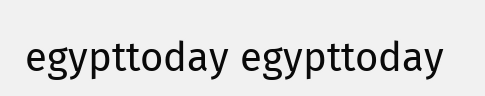egypttoday egypttoday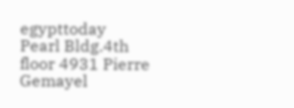egypttoday
Pearl Bldg.4th floor 4931 Pierre Gemayel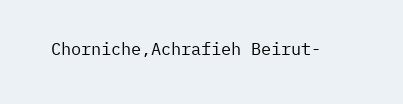Chorniche,Achrafieh Beirut-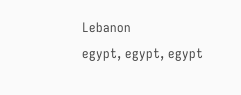Lebanon
egypt, egypt, egypt